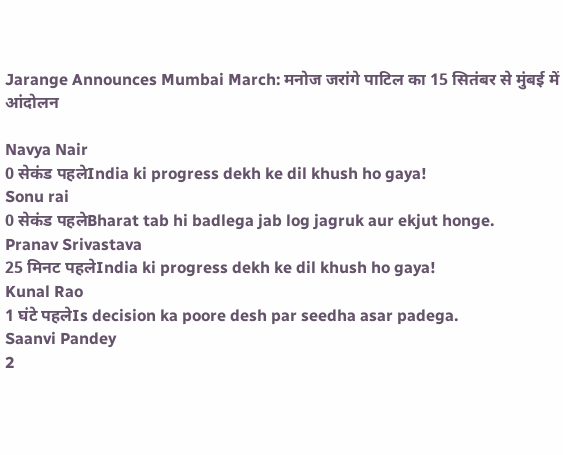Jarange Announces Mumbai March: मनोज जरांगे पाटिल का 15 सितंबर से मुंबई में आंदोलन

Navya Nair
0 सेकंड पहलेIndia ki progress dekh ke dil khush ho gaya!
Sonu rai
0 सेकंड पहलेBharat tab hi badlega jab log jagruk aur ekjut honge.
Pranav Srivastava
25 मिनट पहलेIndia ki progress dekh ke dil khush ho gaya!
Kunal Rao
1 घंटे पहलेIs decision ka poore desh par seedha asar padega.
Saanvi Pandey
2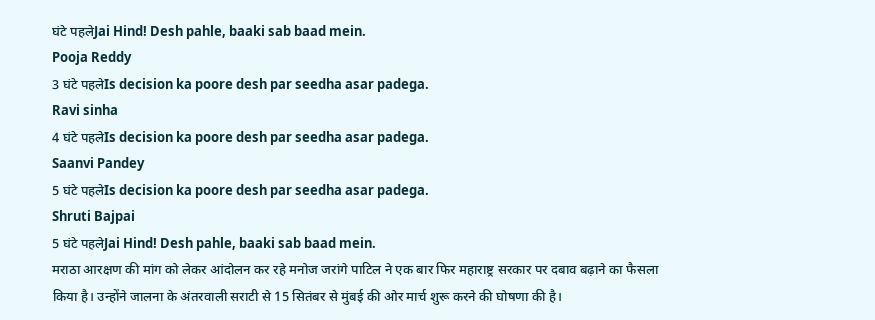घंटे पहलेJai Hind! Desh pahle, baaki sab baad mein.
Pooja Reddy
3 घंटे पहलेIs decision ka poore desh par seedha asar padega.
Ravi sinha
4 घंटे पहलेIs decision ka poore desh par seedha asar padega.
Saanvi Pandey
5 घंटे पहलेIs decision ka poore desh par seedha asar padega.
Shruti Bajpai
5 घंटे पहलेJai Hind! Desh pahle, baaki sab baad mein.
मराठा आरक्षण की मांग को लेकर आंदोलन कर रहे मनोज जरांगे पाटिल ने एक बार फिर महाराष्ट्र सरकार पर दबाव बढ़ाने का फैसला किया है। उन्होंने जालना के अंतरवाली सराटी से 15 सितंबर से मुंबई की ओर मार्च शुरू करने की घोषणा की है।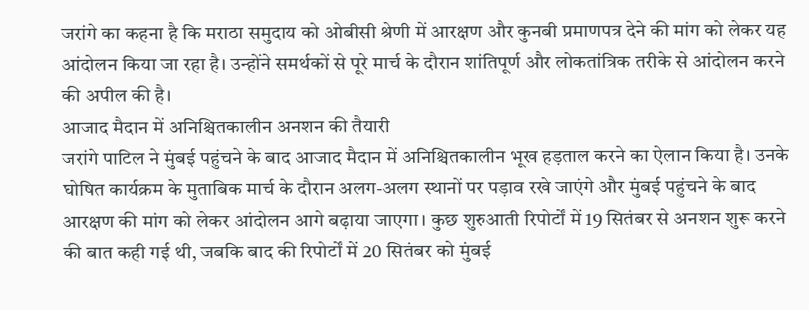जरांगे का कहना है कि मराठा समुदाय को ओबीसी श्रेणी में आरक्षण और कुनबी प्रमाणपत्र देने की मांग को लेकर यह आंदोलन किया जा रहा है। उन्होंने समर्थकों से पूरे मार्च के दौरान शांतिपूर्ण और लोकतांत्रिक तरीके से आंदोलन करने की अपील की है।
आजाद मैदान में अनिश्चितकालीन अनशन की तैयारी
जरांगे पाटिल ने मुंबई पहुंचने के बाद आजाद मैदान में अनिश्चितकालीन भूख हड़ताल करने का ऐलान किया है। उनके घोषित कार्यक्रम के मुताबिक मार्च के दौरान अलग-अलग स्थानों पर पड़ाव रखे जाएंगे और मुंबई पहुंचने के बाद आरक्षण की मांग को लेकर आंदोलन आगे बढ़ाया जाएगा। कुछ शुरुआती रिपोर्टों में 19 सितंबर से अनशन शुरू करने की बात कही गई थी, जबकि बाद की रिपोर्टों में 20 सितंबर को मुंबई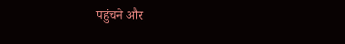पहुंचने और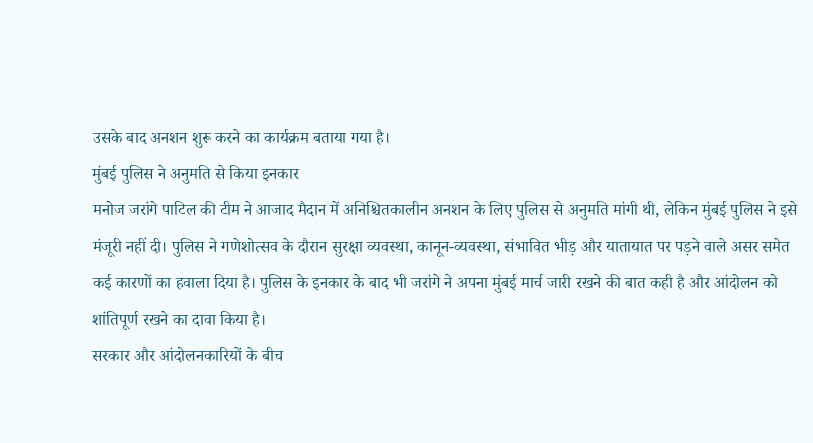उसके बाद अनशन शुरू करने का कार्यक्रम बताया गया है।
मुंबई पुलिस ने अनुमति से किया इनकार
मनोज जरांगे पाटिल की टीम ने आजाद मैदान में अनिश्चितकालीन अनशन के लिए पुलिस से अनुमति मांगी थी, लेकिन मुंबई पुलिस ने इसे मंजूरी नहीं दी। पुलिस ने गणेशोत्सव के दौरान सुरक्षा व्यवस्था, कानून-व्यवस्था, संभावित भीड़ और यातायात पर पड़ने वाले असर समेत कई कारणों का हवाला दिया है। पुलिस के इनकार के बाद भी जरांगे ने अपना मुंबई मार्च जारी रखने की बात कही है और आंदोलन को शांतिपूर्ण रखने का दावा किया है।
सरकार और आंदोलनकारियों के बीच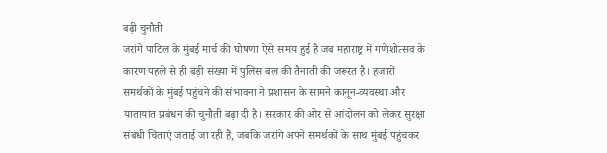बढ़ी चुनौती
जरांगे पाटिल के मुंबई मार्च की घोषणा ऐसे समय हुई है जब महाराष्ट्र में गणेशोत्सव के कारण पहले से ही बड़ी संख्या में पुलिस बल की तैनाती की जरूरत है। हजारों समर्थकों के मुंबई पहुंचने की संभावना ने प्रशासन के सामने कानून-व्यवस्था और यातायात प्रबंधन की चुनौती बढ़ा दी है। सरकार की ओर से आंदोलन को लेकर सुरक्षा संबंधी चिंताएं जताई जा रही हैं, जबकि जरांगे अपने समर्थकों के साथ मुंबई पहुंचकर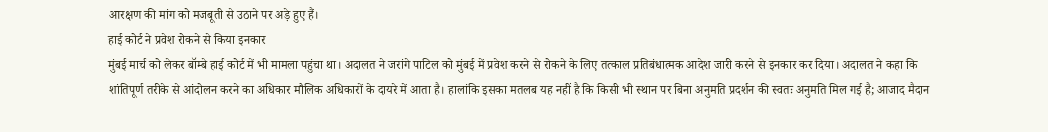आरक्षण की मांग को मजबूती से उठाने पर अड़े हुए हैं।
हाई कोर्ट ने प्रवेश रोकने से किया इनकार
मुंबई मार्च को लेकर बॉम्बे हाई कोर्ट में भी मामला पहुंचा था। अदालत ने जरांगे पाटिल को मुंबई में प्रवेश करने से रोकने के लिए तत्काल प्रतिबंधात्मक आदेश जारी करने से इनकार कर दिया। अदालत ने कहा कि शांतिपूर्ण तरीके से आंदोलन करने का अधिकार मौलिक अधिकारों के दायरे में आता है। हालांकि इसका मतलब यह नहीं है कि किसी भी स्थान पर बिना अनुमति प्रदर्शन की स्वतः अनुमति मिल गई है; आजाद मैदान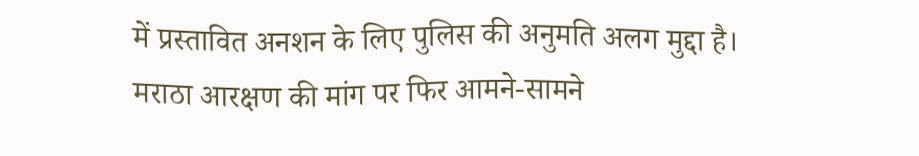में प्रस्तावित अनशन के लिए पुलिस की अनुमति अलग मुद्दा है।
मराठा आरक्षण की मांग पर फिर आमने-सामने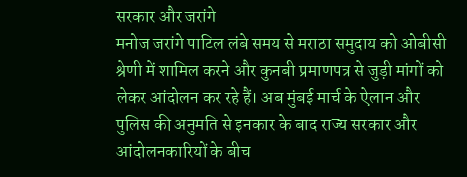सरकार और जरांगे
मनोज जरांगे पाटिल लंबे समय से मराठा समुदाय को ओबीसी श्रेणी में शामिल करने और कुनबी प्रमाणपत्र से जुड़ी मांगों को लेकर आंदोलन कर रहे हैं। अब मुंबई मार्च के ऐलान और पुलिस की अनुमति से इनकार के बाद राज्य सरकार और आंदोलनकारियों के बीच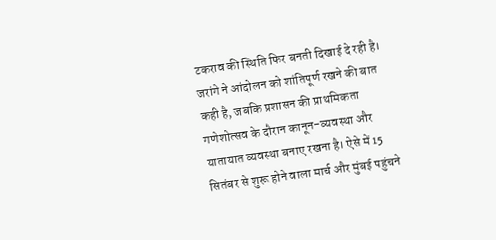टकराव की स्थिति फिर बनती दिखाई दे रही है। जरांगे ने आंदोलन को शांतिपूर्ण रखने की बात कही है, जबकि प्रशासन की प्राथमिकता गणेशोत्सव के दौरान कानून-व्यवस्था और यातायात व्यवस्था बनाए रखना है। ऐसे में 15 सितंबर से शुरू होने वाला मार्च और मुंबई पहुंचने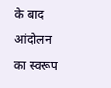के बाद आंदोलन का स्वरूप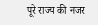पूरे राज्य की नजर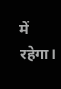में रहेगा।